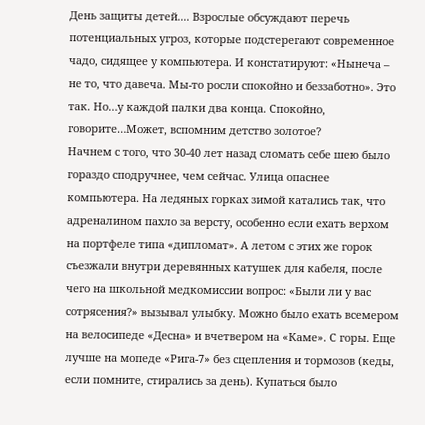День защиты детей.... Взрослые обсуждают перечь потенциальных угроз, которые подстерегают современное чадо, сидящее у компьютера. И констатируют: «Нынеча – не то, что давеча. Мы-то росли спокойно и беззаботно». Это так. Но…у каждой палки два конца. Спокойно, говорите…Может, вспомним детство золотое?
Начнем с того, что 30-40 лет назад сломать себе шею было гораздо сподручнее, чем сейчас. Улица опаснее компьютера. На ледяных горках зимой катались так, что адреналином пахло за версту, особенно если ехать верхом на портфеле типа «дипломат». А летом с этих же горок съезжали внутри деревянных катушек для кабеля, после чего на школьной медкомиссии вопрос: «Были ли у вас сотрясения?» вызывал улыбку. Можно было ехать всемером на велосипеде «Десна» и вчетвером на «Каме». С горы. Еще лучше на мопеде «Рига-7» без сцепления и тормозов (кеды, если помните, стирались за день). Купаться было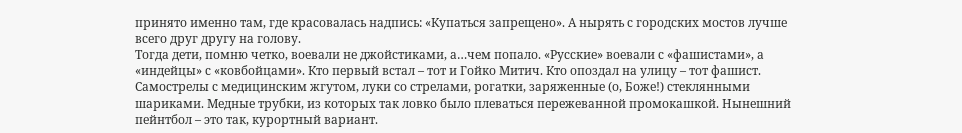принято именно там, где красовалась надпись: «Купаться запрещено». А нырять с городских мостов лучше всего друг другу на голову.
Тогда дети, помню четко, воевали не джойстиками, а…чем попало. «Русские» воевали с «фашистами», а «индейцы» с «ковбойцами». Кто первый встал – тот и Гойко Митич. Кто опоздал на улицу – тот фашист. Самострелы с медицинским жгутом, луки со стрелами, рогатки, заряженные (о, Боже!) стеклянными шариками. Медные трубки, из которых так ловко было плеваться пережеванной промокашкой. Нынешний пейнтбол – это так, курортный вариант.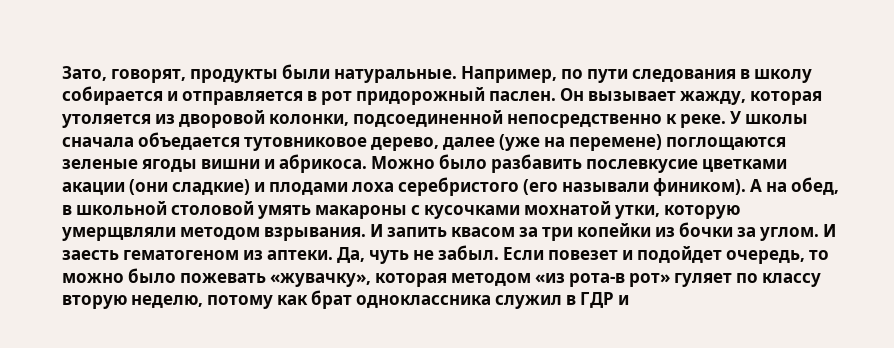Зато, говорят, продукты были натуральные. Например, по пути следования в школу собирается и отправляется в рот придорожный паслен. Он вызывает жажду, которая утоляется из дворовой колонки, подсоединенной непосредственно к реке. У школы сначала объедается тутовниковое дерево, далее (уже на перемене) поглощаются зеленые ягоды вишни и абрикоса. Можно было разбавить послевкусие цветками акации (они сладкие) и плодами лоха серебристого (его называли фиником). А на обед, в школьной столовой умять макароны с кусочками мохнатой утки, которую умерщвляли методом взрывания. И запить квасом за три копейки из бочки за углом. И заесть гематогеном из аптеки. Да, чуть не забыл. Если повезет и подойдет очередь, то можно было пожевать «жувачку», которая методом «из рота-в рот» гуляет по классу вторую неделю, потому как брат одноклассника служил в ГДР и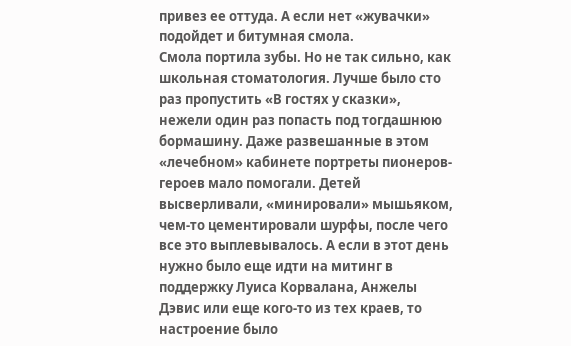привез ее оттуда. А если нет «жувачки» подойдет и битумная смола.
Смола портила зубы. Но не так сильно, как школьная стоматология. Лучше было сто раз пропустить «В гостях у сказки», нежели один раз попасть под тогдашнюю бормашину. Даже развешанные в этом «лечебном» кабинете портреты пионеров-героев мало помогали. Детей высверливали, «минировали» мышьяком, чем-то цементировали шурфы, после чего все это выплевывалось. А если в этот день нужно было еще идти на митинг в поддержку Луиса Корвалана, Анжелы Дэвис или еще кого-то из тех краев, то настроение было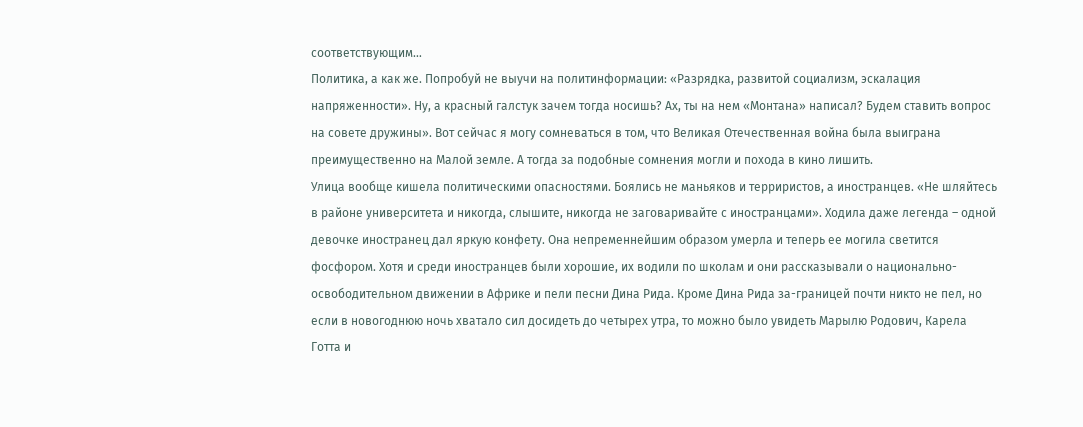соответствующим…
Политика, а как же. Попробуй не выучи на политинформации: «Разрядка, развитой социализм, эскалация напряженности». Ну, а красный галстук зачем тогда носишь? Ах, ты на нем «Монтана» написал? Будем ставить вопрос на совете дружины». Вот сейчас я могу сомневаться в том, что Великая Отечественная война была выиграна преимущественно на Малой земле. А тогда за подобные сомнения могли и похода в кино лишить.
Улица вообще кишела политическими опасностями. Боялись не маньяков и терриристов, а иностранцев. «Не шляйтесь в районе университета и никогда, слышите, никогда не заговаривайте с иностранцами». Ходила даже легенда – одной девочке иностранец дал яркую конфету. Она непременнейшим образом умерла и теперь ее могила светится фосфором. Хотя и среди иностранцев были хорошие, их водили по школам и они рассказывали о национально-освободительном движении в Африке и пели песни Дина Рида. Кроме Дина Рида за-границей почти никто не пел, но если в новогоднюю ночь хватало сил досидеть до четырех утра, то можно было увидеть Марылю Родович, Карела Готта и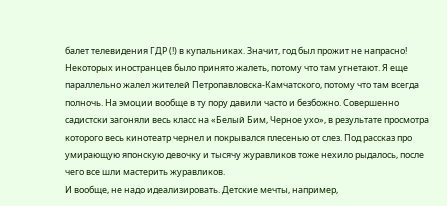балет телевидения ГДР (!) в купальниках. Значит, год был прожит не напрасно!
Некоторых иностранцев было принято жалеть, потому что там угнетают. Я еще параллельно жалел жителей Петропавловска-Камчатского, потому что там всегда полночь. На эмоции вообще в ту пору давили часто и безбожно. Совершенно садистски загоняли весь класс на «Белый Бим, Черное ухо», в результате просмотра которого весь кинотеатр чернел и покрывался плесенью от слез. Под рассказ про умирающую японскую девочку и тысячу журавликов тоже нехило рыдалось, после чего все шли мастерить журавликов.
И вообще, не надо идеализировать. Детские мечты, например,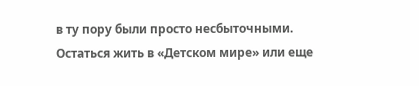в ту пору были просто несбыточными. Остаться жить в «Детском мире» или еще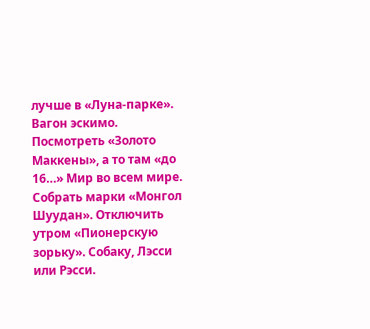лучше в «Луна-парке». Вагон эскимо. Посмотреть «Золото Маккены», а то там «до 16…» Мир во всем мире. Собрать марки «Монгол Шуудан». Отключить утром «Пионерскую зорьку». Собаку, Лэсси или Рэсси.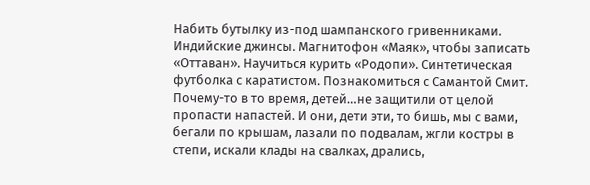Набить бутылку из-под шампанского гривенниками. Индийские джинсы. Магнитофон «Маяк», чтобы записать «Оттаван». Научиться курить «Родопи». Синтетическая футболка с каратистом. Познакомиться с Самантой Смит.
Почему-то в то время, детей…не защитили от целой пропасти напастей. И они, дети эти, то бишь, мы с вами, бегали по крышам, лазали по подвалам, жгли костры в степи, искали клады на свалках, дрались,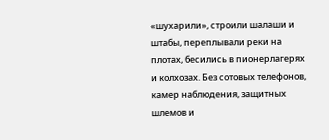«шухарили», строили шалаши и штабы, переплывали реки на плотах, бесились в пионерлагерях и колхозах. Без сотовых телефонов, камер наблюдения, защитных шлемов и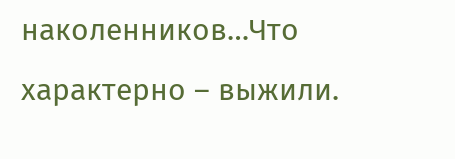наколенников…Что характерно – выжили.